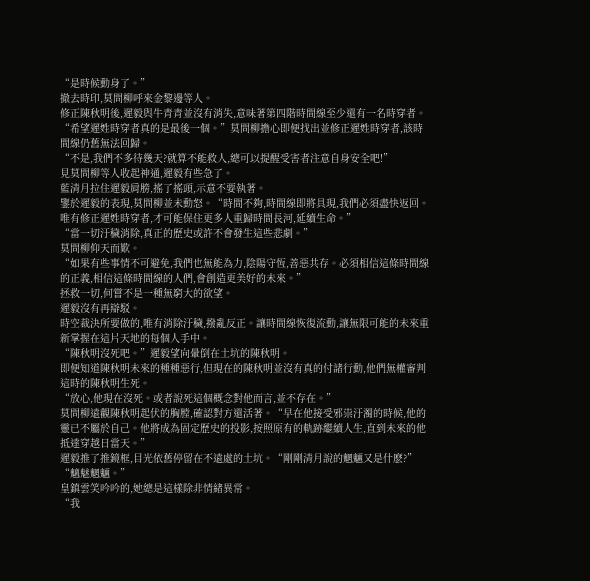“是時候動身了。”
撤去時印,莫問柳呼來金黎邊等人。
修正陳秋明後,遲毅與牛青青並沒有消失,意味著第四階時間線至少還有一名時穿者。
“希望遲姓時穿者真的是最後一個。”莫問柳擔心即便找出並修正遲姓時穿者,該時間線仍舊無法回歸。
“不是,我們不多待幾天?就算不能救人,總可以提醒受害者注意自身安全吧!”
見莫問柳等人收起神通,遲毅有些急了。
藍清月拉住遲毅肩膀,搖了搖頭,示意不要執著。
鑒於遲毅的表現,莫問柳並未動怒。“時間不夠,時間線即將具現,我們必須盡快返回。唯有修正遲姓時穿者,才可能保住更多人重歸時間長河,延續生命。”
“當一切汙穢消除,真正的歷史或許不會發生這些悲劇。”
莫問柳仰天而歎。
“如果有些事情不可避免,我們也無能為力,陰陽守恆,善惡共存。必須相信這條時間線的正義,相信這條時間線的人們,會創造更美好的未來。”
拯救一切,何嘗不是一種無窮大的欲望。
遲毅沒有再辯駁。
時空裁決所要做的,唯有消除汙穢,撥亂反正。讓時間線恢復流動,讓無限可能的未來重新掌握在這片天地的每個人手中。
“陳秋明沒死吧。”遲毅望向暈倒在土坑的陳秋明。
即便知道陳秋明未來的種種惡行,但現在的陳秋明並沒有真的付諸行動,他們無權審判這時的陳秋明生死。
“放心,他現在沒死。或者說死這個概念對他而言,並不存在。”
莫問柳遠觀陳秋明起伏的胸膛,確認對方還活著。“早在他接受邪祟汙濁的時候,他的靈已不屬於自己。他將成為固定歷史的投影,按照原有的軌跡繼續人生,直到未來的他抵達穿越日當天。”
遲毅推了推鏡框,目光依舊停留在不遠處的土坑。“剛剛清月說的魍魎又是什麽?”
“魑魅魍魎。”
皇鎮雲笑吟吟的,她總是這樣除非情緒異常。
“我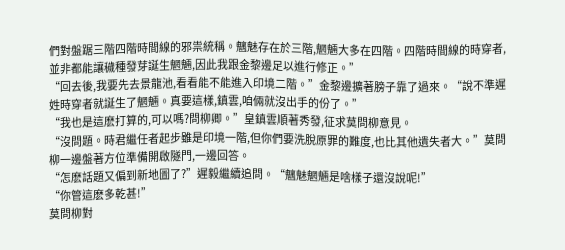們對盤踞三階四階時間線的邪祟統稱。魑魅存在於三階,魍魎大多在四階。四階時間線的時穿者,並非都能讓穢種發芽誕生魍魎,因此我跟金黎邊足以進行修正。”
“回去後,我要先去景龍池,看看能不能進入印境二階。”金黎邊擴著膀子靠了過來。“說不準遲姓時穿者就誕生了魍魎。真要這樣,鎮雲,咱倆就沒出手的份了。”
“我也是這麽打算的,可以嗎?問柳卿。”皇鎮雲順著秀發,征求莫問柳意見。
“沒問題。時君繼任者起步雖是印境一階,但你們要洗脫原罪的難度,也比其他遺失者大。”莫問柳一邊盤著方位準備開啟隧門,一邊回答。
“怎麽話題又偏到新地圖了?”遲毅繼續追問。“魑魅魍魎是啥樣子還沒說呢!”
“你管這麽多乾甚!”
莫問柳對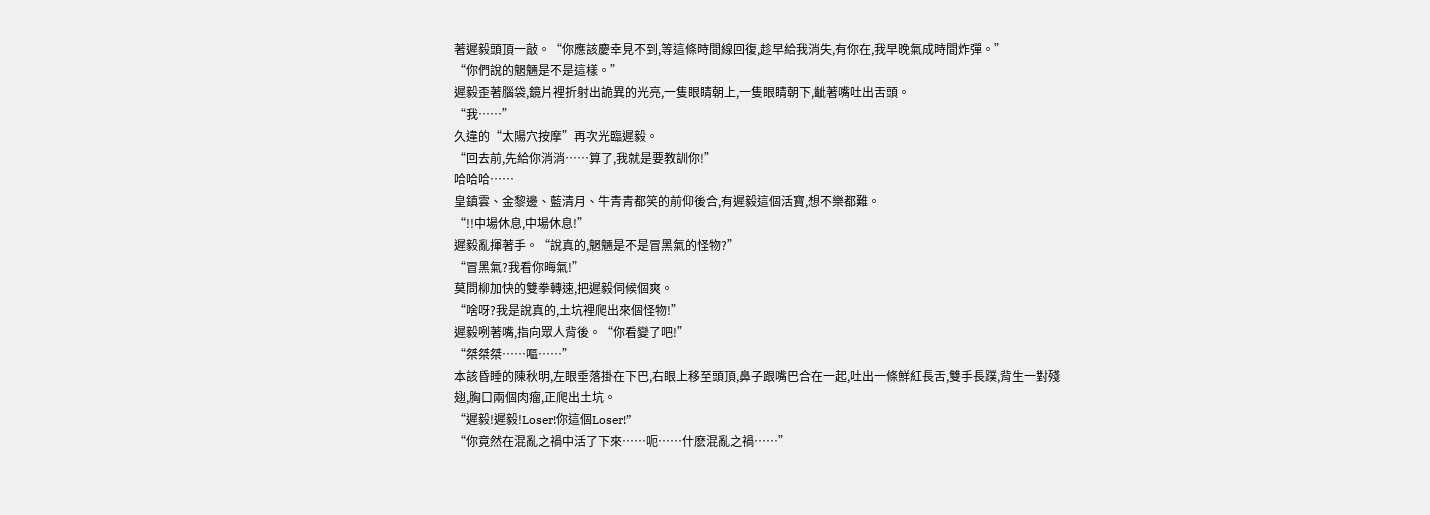著遲毅頭頂一敲。“你應該慶幸見不到,等這條時間線回復,趁早給我消失,有你在,我早晚氣成時間炸彈。”
“你們說的魍魎是不是這樣。”
遲毅歪著腦袋,鏡片裡折射出詭異的光亮,一隻眼睛朝上,一隻眼睛朝下,齜著嘴吐出舌頭。
“我……”
久違的“太陽穴按摩”再次光臨遲毅。
“回去前,先給你消消……算了,我就是要教訓你!”
哈哈哈……
皇鎮雲、金黎邊、藍清月、牛青青都笑的前仰後合,有遲毅這個活寶,想不樂都難。
“!!中場休息,中場休息!”
遲毅亂揮著手。“說真的,魍魎是不是冒黑氣的怪物?”
“冒黑氣?我看你晦氣!”
莫問柳加快的雙拳轉速,把遲毅伺候個爽。
“啥呀?我是說真的,土坑裡爬出來個怪物!”
遲毅咧著嘴,指向眾人背後。“你看變了吧!”
“桀桀桀……嘔……”
本該昏睡的陳秋明,左眼垂落掛在下巴,右眼上移至頭頂,鼻子跟嘴巴合在一起,吐出一條鮮紅長舌,雙手長蹼,背生一對殘翅,胸口兩個肉瘤,正爬出土坑。
“遲毅!遲毅!Loser!你這個Loser!”
“你竟然在混亂之禍中活了下來……呃……什麽混亂之禍……”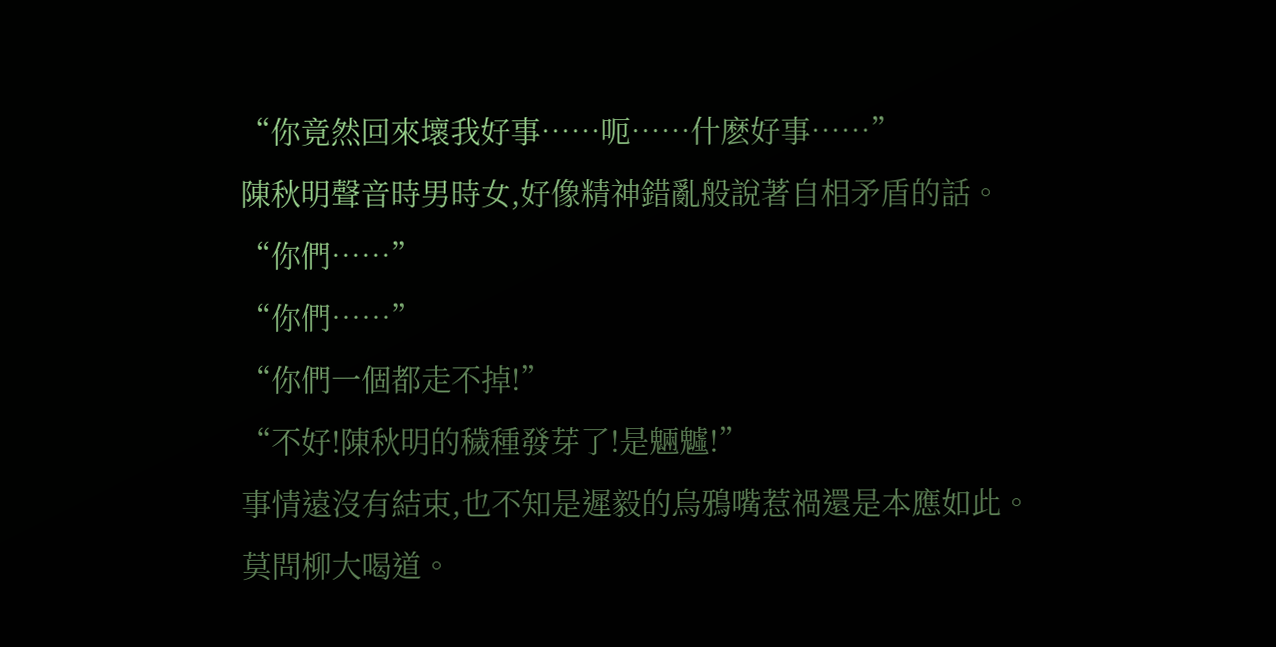“你竟然回來壞我好事……呃……什麽好事……”
陳秋明聲音時男時女,好像精神錯亂般說著自相矛盾的話。
“你們……”
“你們……”
“你們一個都走不掉!”
“不好!陳秋明的穢種發芽了!是魎魖!”
事情遠沒有結束,也不知是遲毅的烏鴉嘴惹禍還是本應如此。
莫問柳大喝道。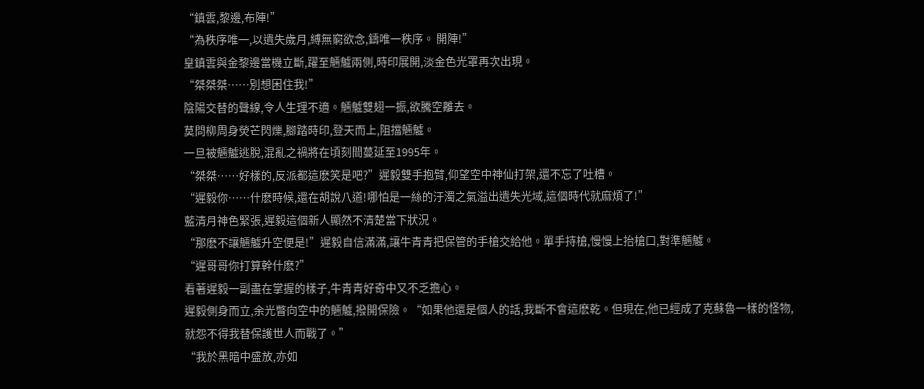“鎮雲,黎邊,布陣!”
“為秩序唯一,以遺失歲月,縛無窮欲念,鑄唯一秩序。 開陣!”
皇鎮雲與金黎邊當機立斷,躍至魎魖兩側,時印展開,淡金色光罩再次出現。
“桀桀桀……別想困住我!”
陰陽交替的聲線,令人生理不適。魎魖雙翅一振,欲騰空離去。
莫問柳周身熒芒閃爍,腳踏時印,登天而上,阻擋魎魖。
一旦被魎魖逃脫,混亂之禍將在頃刻間蔓延至1995年。
“桀桀……好樣的,反派都這麽笑是吧?”遲毅雙手抱臂,仰望空中神仙打架,還不忘了吐槽。
“遲毅你……什麽時候,還在胡說八道!哪怕是一絲的汙濁之氣溢出遺失光域,這個時代就麻煩了!”
藍清月神色緊張,遲毅這個新人顯然不清楚當下狀況。
“那麽不讓魎魖升空便是!”遲毅自信滿滿,讓牛青青把保管的手槍交給他。單手持槍,慢慢上抬槍口,對準魎魖。
“遲哥哥你打算幹什麽?”
看著遲毅一副盡在掌握的樣子,牛青青好奇中又不乏擔心。
遲毅側身而立,余光瞥向空中的魎魖,撥開保險。“如果他還是個人的話,我斷不會這麽乾。但現在,他已經成了克蘇魯一樣的怪物,就怨不得我替保護世人而戰了。”
“我於黑暗中盛放,亦如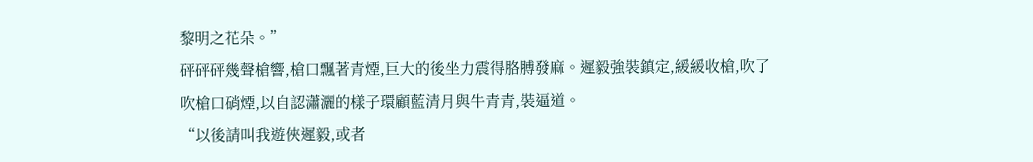黎明之花朵。”
砰砰砰幾聲槍響,槍口飄著青煙,巨大的後坐力震得胳膊發麻。遲毅強裝鎮定,緩緩收槍,吹了吹槍口硝煙,以自認瀟灑的樣子環顧藍清月與牛青青,裝逼道。
“以後請叫我遊俠遲毅,或者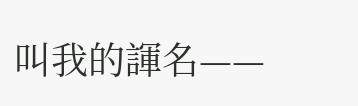叫我的諢名——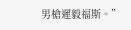男槍遲毅福斯。”